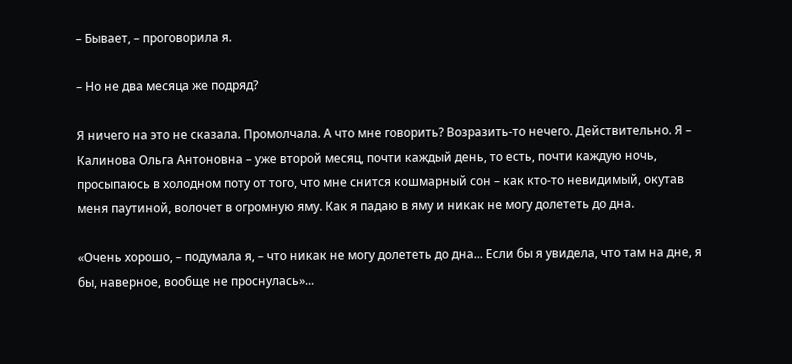– Бывает, – проговорила я.

– Но не два месяца же подряд?

Я ничего на это не сказала. Промолчала. А что мне говорить? Возразить-то нечего. Действительно. Я – Калинова Ольга Антоновна – уже второй месяц, почти каждый день, то есть, почти каждую ночь, просыпаюсь в холодном поту от того, что мне снится кошмарный сон – как кто-то невидимый, окутав меня паутиной, волочет в огромную яму. Как я падаю в яму и никак не могу долететь до дна.

«Очень хорошо, – подумала я, – что никак не могу долететь до дна... Если бы я увидела, что там на дне, я бы, наверное, вообще не проснулась»...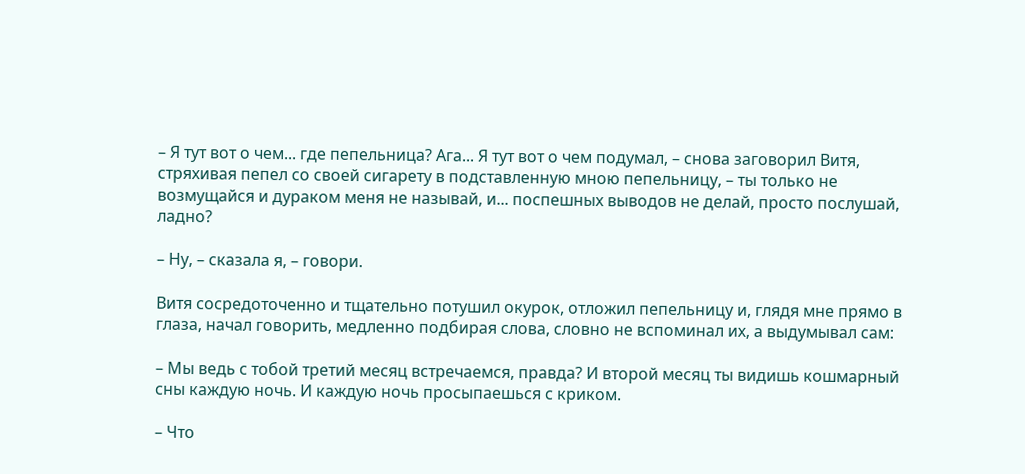– Я тут вот о чем... где пепельница? Ага... Я тут вот о чем подумал, – снова заговорил Витя, стряхивая пепел со своей сигарету в подставленную мною пепельницу, – ты только не возмущайся и дураком меня не называй, и... поспешных выводов не делай, просто послушай, ладно?

– Ну, – сказала я, – говори.

Витя сосредоточенно и тщательно потушил окурок, отложил пепельницу и, глядя мне прямо в глаза, начал говорить, медленно подбирая слова, словно не вспоминал их, а выдумывал сам:

– Мы ведь с тобой третий месяц встречаемся, правда? И второй месяц ты видишь кошмарный сны каждую ночь. И каждую ночь просыпаешься с криком.

– Что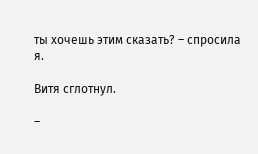ты хочешь этим сказать? – спросила я.

Витя сглотнул.

–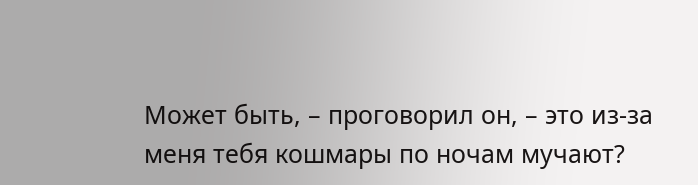Может быть, – проговорил он, – это из-за меня тебя кошмары по ночам мучают?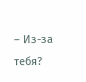– Из-за тебя?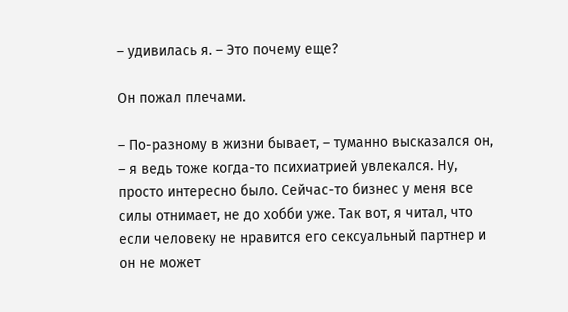– удивилась я. – Это почему еще?

Он пожал плечами.

– По-разному в жизни бывает, – туманно высказался он, – я ведь тоже когда-то психиатрией увлекался. Ну, просто интересно было. Сейчас-то бизнес у меня все силы отнимает, не до хобби уже. Так вот, я читал, что если человеку не нравится его сексуальный партнер и он не может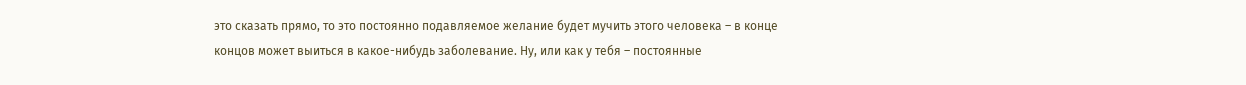это сказать прямо, то это постоянно подавляемое желание будет мучить этого человека – в конце концов может выиться в какое-нибудь заболевание. Ну, или как у тебя – постоянные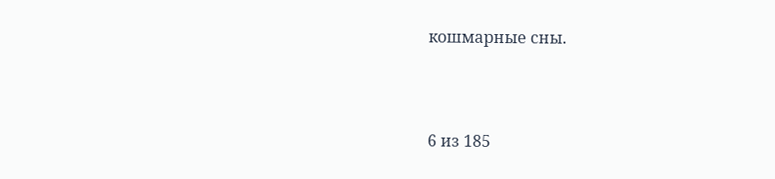кошмарные сны.



6 из 185